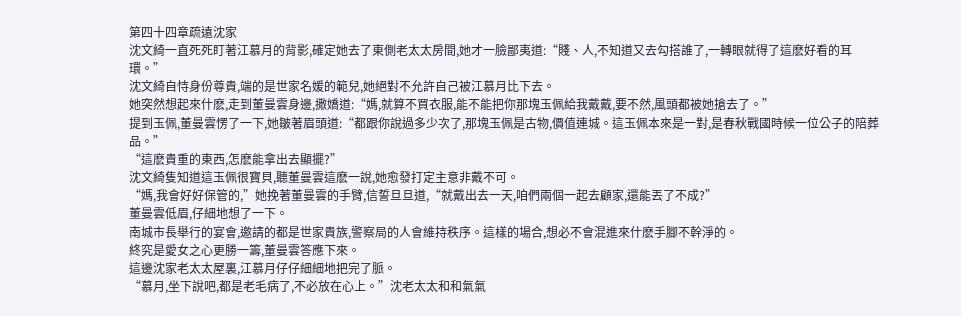第四十四章疏遠沈家
沈文綺一直死死盯著江慕月的背影,確定她去了東側老太太房間,她才一臉鄙夷道:“賤、人,不知道又去勾搭誰了,一轉眼就得了這麽好看的耳環。”
沈文綺自恃身份尊貴,端的是世家名媛的範兒,她絕對不允許自己被江慕月比下去。
她突然想起來什麽,走到董曼雲身邊,撒嬌道:“媽,就算不買衣服,能不能把你那塊玉佩給我戴戴,要不然,風頭都被她搶去了。”
提到玉佩,董曼雲愣了一下,她皺著眉頭道:“都跟你說過多少次了,那塊玉佩是古物,價值連城。這玉佩本來是一對,是春秋戰國時候一位公子的陪葬品。”
“這麽貴重的東西,怎麽能拿出去顯擺?”
沈文綺隻知道這玉佩很寶貝,聽董曼雲這麽一說,她愈發打定主意非戴不可。
“媽,我會好好保管的,”她挽著董曼雲的手臂,信誓旦旦道,“就戴出去一天,咱們兩個一起去顧家,還能丟了不成?”
董曼雲低眉,仔細地想了一下。
南城市長舉行的宴會,邀請的都是世家貴族,警察局的人會維持秩序。這樣的場合,想必不會混進來什麽手腳不幹淨的。
終究是愛女之心更勝一籌,董曼雲答應下來。
這邊沈家老太太屋裏,江慕月仔仔細細地把完了脈。
“慕月,坐下說吧,都是老毛病了,不必放在心上。”沈老太太和和氣氣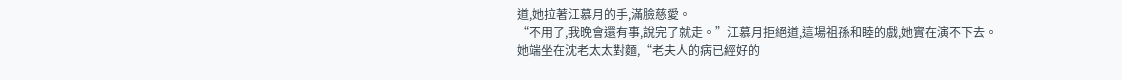道,她拉著江慕月的手,滿臉慈愛。
“不用了,我晚會還有事,說完了就走。”江慕月拒絕道,這場祖孫和睦的戲,她實在演不下去。
她端坐在沈老太太對麵,“老夫人的病已經好的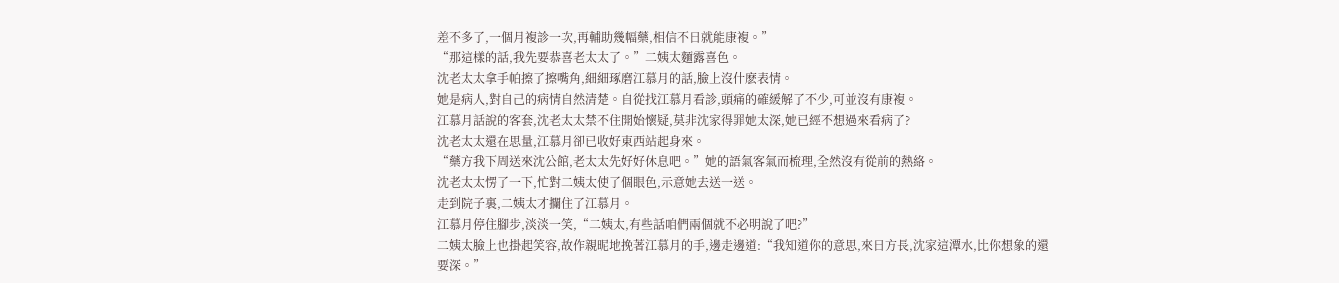差不多了,一個月複診一次,再輔助幾幅藥,相信不日就能康複。”
“那這樣的話,我先要恭喜老太太了。”二姨太麵露喜色。
沈老太太拿手帕擦了擦嘴角,細細琢磨江慕月的話,臉上沒什麽表情。
她是病人,對自己的病情自然清楚。自從找江慕月看診,頭痛的確緩解了不少,可並沒有康複。
江慕月話說的客套,沈老太太禁不住開始懷疑,莫非沈家得罪她太深,她已經不想過來看病了?
沈老太太還在思量,江慕月卻已收好東西站起身來。
“藥方我下周送來沈公館,老太太先好好休息吧。”她的語氣客氣而梳理,全然沒有從前的熱絡。
沈老太太愣了一下,忙對二姨太使了個眼色,示意她去送一送。
走到院子裏,二姨太才攔住了江慕月。
江慕月停住腳步,淡淡一笑,“二姨太,有些話咱們兩個就不必明說了吧?”
二姨太臉上也掛起笑容,故作親昵地挽著江慕月的手,邊走邊道:“我知道你的意思,來日方長,沈家這潭水,比你想象的還要深。”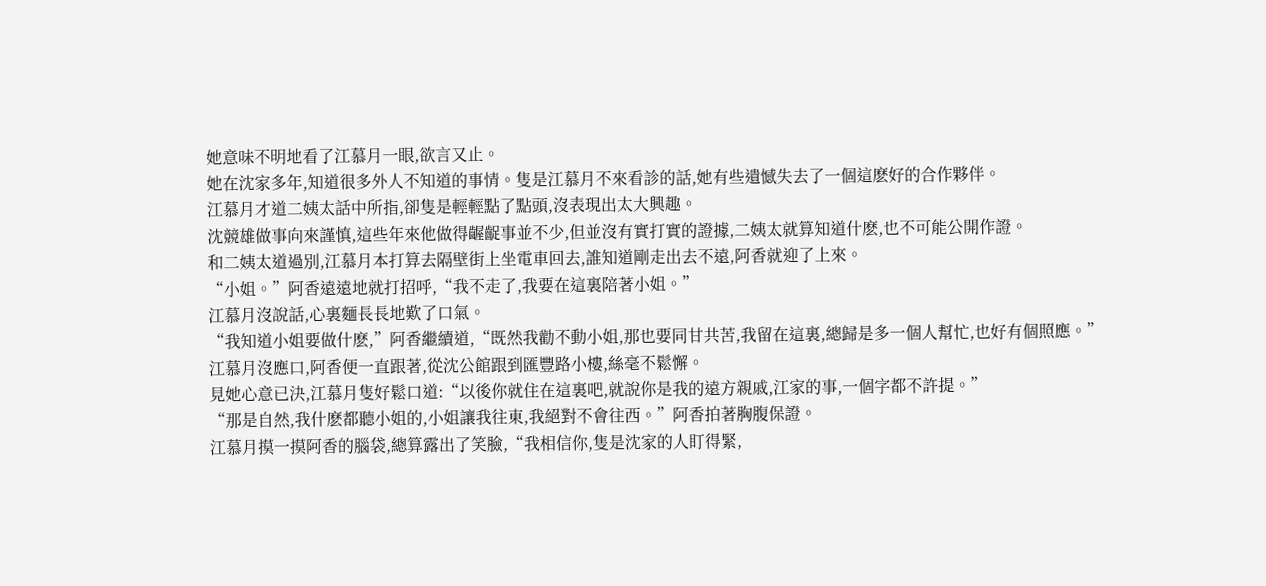她意味不明地看了江慕月一眼,欲言又止。
她在沈家多年,知道很多外人不知道的事情。隻是江慕月不來看診的話,她有些遺憾失去了一個這麽好的合作夥伴。
江慕月才道二姨太話中所指,卻隻是輕輕點了點頭,沒表現出太大興趣。
沈競雄做事向來謹慎,這些年來他做得齷齪事並不少,但並沒有實打實的證據,二姨太就算知道什麽,也不可能公開作證。
和二姨太道過別,江慕月本打算去隔壁街上坐電車回去,誰知道剛走出去不遠,阿香就迎了上來。
“小姐。”阿香遠遠地就打招呼,“我不走了,我要在這裏陪著小姐。”
江慕月沒說話,心裏麵長長地歎了口氣。
“我知道小姐要做什麽,”阿香繼續道,“既然我勸不動小姐,那也要同甘共苦,我留在這裏,總歸是多一個人幫忙,也好有個照應。”
江慕月沒應口,阿香便一直跟著,從沈公館跟到匯豐路小樓,絲毫不鬆懈。
見她心意已決,江慕月隻好鬆口道:“以後你就住在這裏吧,就說你是我的遠方親戚,江家的事,一個字都不許提。”
“那是自然,我什麽都聽小姐的,小姐讓我往東,我絕對不會往西。”阿香拍著胸腹保證。
江慕月摸一摸阿香的腦袋,總算露出了笑臉,“我相信你,隻是沈家的人盯得緊,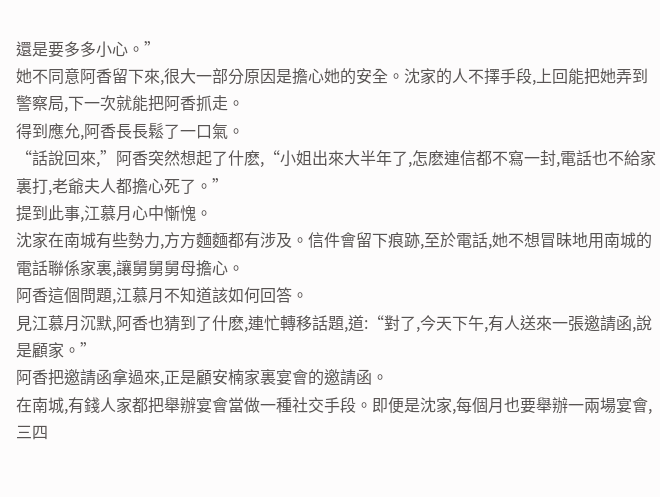還是要多多小心。”
她不同意阿香留下來,很大一部分原因是擔心她的安全。沈家的人不擇手段,上回能把她弄到警察局,下一次就能把阿香抓走。
得到應允,阿香長長鬆了一口氣。
“話說回來,”阿香突然想起了什麽,“小姐出來大半年了,怎麽連信都不寫一封,電話也不給家裏打,老爺夫人都擔心死了。”
提到此事,江慕月心中慚愧。
沈家在南城有些勢力,方方麵麵都有涉及。信件會留下痕跡,至於電話,她不想冒昧地用南城的電話聯係家裏,讓舅舅舅母擔心。
阿香這個問題,江慕月不知道該如何回答。
見江慕月沉默,阿香也猜到了什麽,連忙轉移話題,道:“對了,今天下午,有人送來一張邀請函,說是顧家。”
阿香把邀請函拿過來,正是顧安楠家裏宴會的邀請函。
在南城,有錢人家都把舉辦宴會當做一種社交手段。即便是沈家,每個月也要舉辦一兩場宴會,三四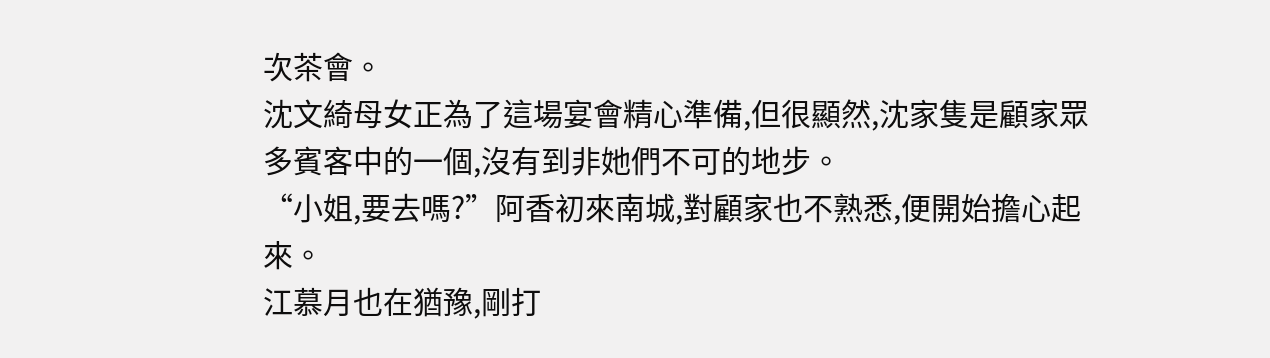次茶會。
沈文綺母女正為了這場宴會精心準備,但很顯然,沈家隻是顧家眾多賓客中的一個,沒有到非她們不可的地步。
“小姐,要去嗎?”阿香初來南城,對顧家也不熟悉,便開始擔心起來。
江慕月也在猶豫,剛打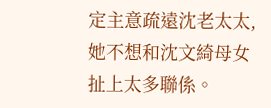定主意疏遠沈老太太,她不想和沈文綺母女扯上太多聯係。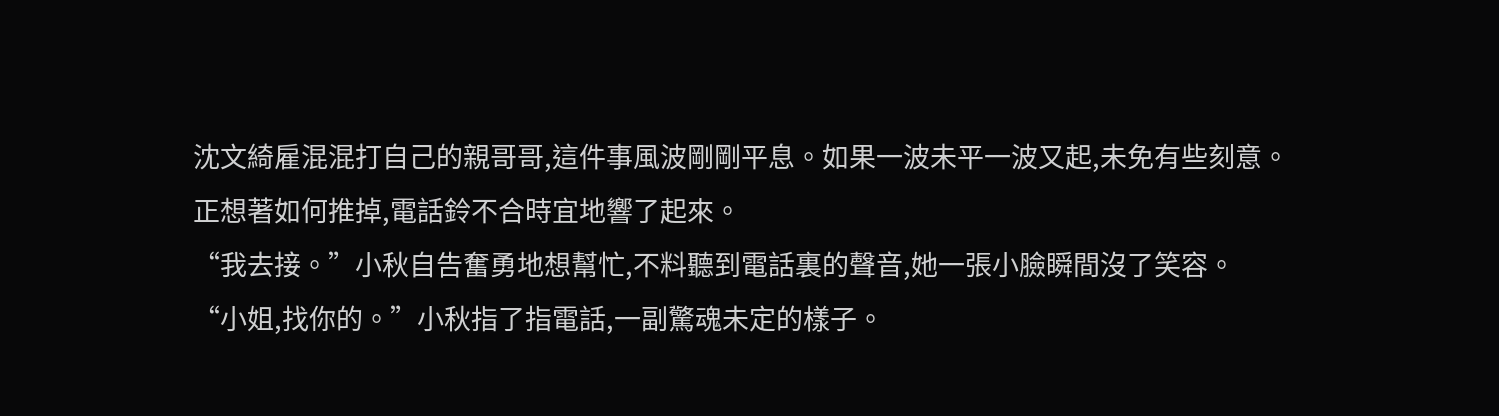沈文綺雇混混打自己的親哥哥,這件事風波剛剛平息。如果一波未平一波又起,未免有些刻意。
正想著如何推掉,電話鈴不合時宜地響了起來。
“我去接。”小秋自告奮勇地想幫忙,不料聽到電話裏的聲音,她一張小臉瞬間沒了笑容。
“小姐,找你的。”小秋指了指電話,一副驚魂未定的樣子。